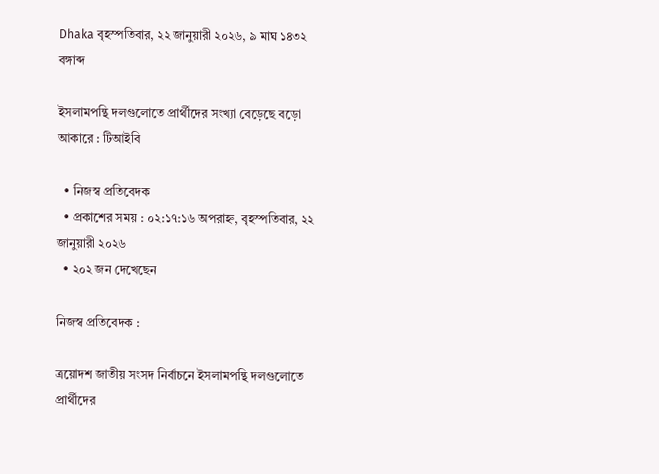Dhaka বৃহস্পতিবার, ২২ জানুয়ারী ২০২৬, ৯ মাঘ ১৪৩২ বঙ্গাব্দ

ইসলামপন্থি দলগুলোতে প্রার্থীদের সংখ্যা বেড়েছে বড়ো আকারে : টিআইবি

  • নিজস্ব প্রতিবেদক
  • প্রকাশের সময় : ০২:১৭:১৬ অপরাহ্ন, বৃহস্পতিবার, ২২ জানুয়ারী ২০২৬
  • ২০২ জন দেখেছেন

নিজস্ব প্রতিবেদক :

ত্রয়োদশ জাতীয় সংসদ নির্বাচনে ইসলামপন্থি দলগুলোতে প্রার্থীদের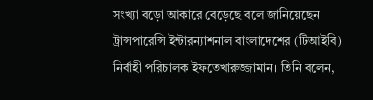সংখ্যা বড়ো আকারে বেড়েছে বলে জানিয়েছেন ট্রান্সপারেন্সি ইন্টারন্যাশনাল বাংলাদেশের (টিআইবি) নির্বাহী পরিচালক ইফতেখারুজ্জামান। তিনি বলেন,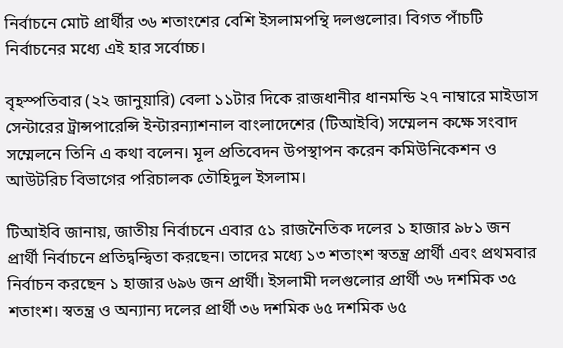নির্বাচনে মোট প্রার্থীর ৩৬ শতাংশের বেশি ইসলামপন্থি দলগুলোর। বিগত পাঁচটি নির্বাচনের মধ্যে এই হার সর্বোচ্চ।

বৃহস্পতিবার (২২ জানুয়ারি) বেলা ১১টার দিকে রাজধানীর ধানমন্ডি ২৭ নাম্বারে মাইডাস সেন্টারের ট্রান্সপারেন্সি ইন্টারন্যাশনাল বাংলাদেশের (টিআইবি) সম্মেলন কক্ষে সংবাদ সম্মেলনে তিনি এ কথা বলেন। মূল প্রতিবেদন উপস্থাপন করেন কমিউনিকেশন ও আউটরিচ বিভাগের পরিচালক তৌহিদুল ইসলাম।

টিআইবি জানায়, জাতীয় নির্বাচনে এবার ৫১ রাজনৈতিক দলের ১ হাজার ৯৮১ জন প্রার্থী নির্বাচনে প্রতিদ্বন্দ্বিতা করছেন। তাদের মধ্যে ১৩ শতাংশ স্বতন্ত্র প্রার্থী এবং প্রথমবার নির্বাচন করছেন ১ হাজার ৬৯৬ জন প্রার্থী। ইসলামী দলগুলোর প্রার্থী ৩৬ দশমিক ৩৫ শতাংশ। স্বতন্ত্র ও অন্যান্য দলের প্রার্থী ৩৬ দশমিক ৬৫ দশমিক ৬৫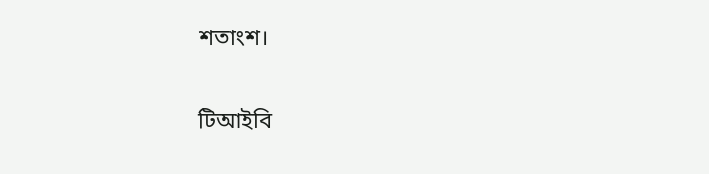শতাংশ।

টিআইবি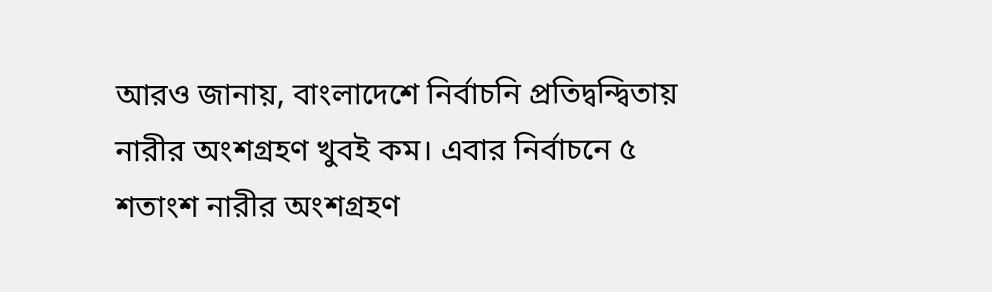আরও জানায়, বাংলাদেশে নির্বাচনি প্রতিদ্বন্দ্বিতায় নারীর অংশগ্রহণ খুবই কম। এবার নির্বাচনে ৫ শতাংশ নারীর অংশগ্রহণ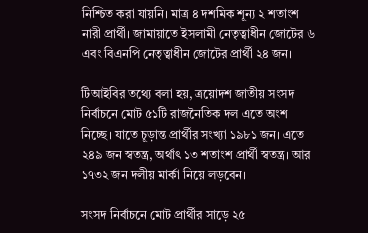নিশ্চিত করা যায়নি। মাত্র ৪ দশমিক শূন্য ২ শতাংশ নারী প্রার্থী। জামায়াতে ইসলামী নেতৃত্বাধীন জোটের ৬ এবং বিএনপি নেতৃত্বাধীন জোটের প্রার্থী ২৪ জন।

টিআইবির তথ্যে বলা হয়, ত্রয়োদশ জাতীয় সংসদ নির্বাচনে মোট ৫১টি রাজনৈতিক দল এতে অংশ নিচ্ছে। যাতে চূড়ান্ত প্রার্থীর সংখ্যা ১৯৮১ জন। এতে ২৪৯ জন স্বতন্ত্র, অর্থাৎ ১৩ শতাংশ প্রার্থী স্বতন্ত্র। আর ১৭৩২ জন দলীয় মার্কা নিয়ে লড়বেন।

সংসদ নির্বাচনে মোট প্রার্থীর সাড়ে ২৫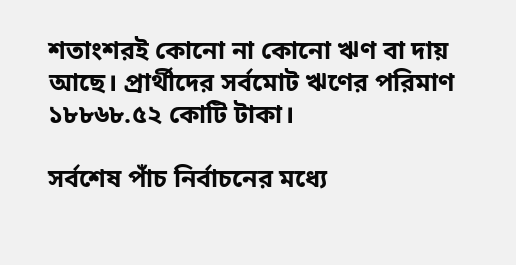শতাংশরই কোনো না কোনো ঋণ বা দায় আছে। প্রার্থীদের সর্বমোট ঋণের পরিমাণ ১৮৮৬৮.৫২ কোটি টাকা।

সর্বশেষ পাঁচ নির্বাচনের মধ্যে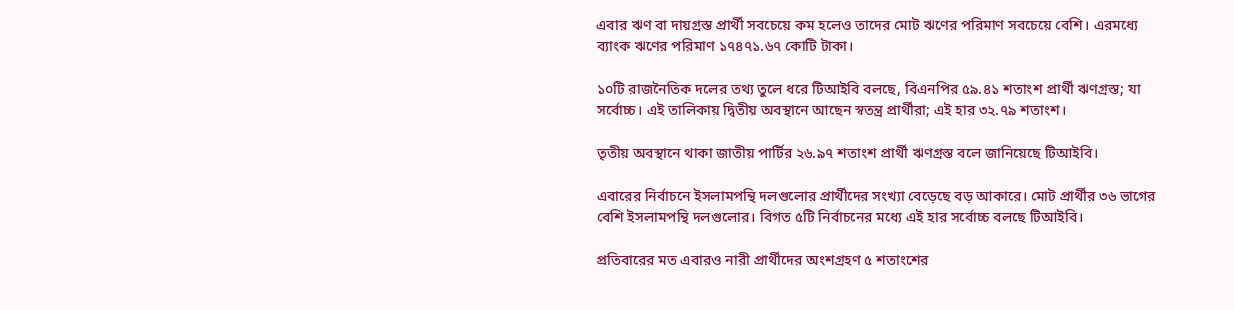এবার ঋণ বা দায়গ্রস্ত প্রার্থী সবচেয়ে কম হলেও তাদের মোট ঋণের পরিমাণ সবচেয়ে বেশি। এরমধ্যে ব্যাংক ঋণের পরিমাণ ১৭৪৭১.৬৭ কোটি টাকা।

১০টি রাজনৈতিক দলের তথ্য তুলে ধরে টিআইবি বলছে, বিএনপির ৫৯.৪১ শতাংশ প্রার্থী ঋণগ্রস্ত; যা সর্বোচ্চ। এই তালিকায় দ্বিতীয় অবস্থানে আছেন স্বতন্ত্র প্রার্থীরা; এই হার ৩২.৭৯ শতাংশ।

তৃতীয় অবস্থানে থাকা জাতীয় পার্টির ২৬.৯৭ শতাংশ প্রার্থী ঋণগ্রস্ত বলে জানিয়েছে টিআইবি।

এবারের নির্বাচনে ইসলামপন্থি দলগুলোর প্রার্থীদের সংখ্যা বেড়েছে বড় আকারে। মোট প্রার্থীর ৩৬ ভাগের বেশি ইসলামপন্থি দলগুলোর। বিগত ৫টি নির্বাচনের মধ্যে এই হার সর্বোচ্চ বলছে টিআইবি।

প্রতিবারের মত এবারও নারী প্রার্থীদের অংশগ্রহণ ৫ শতাংশের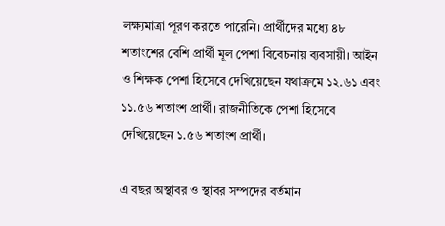লক্ষ্যমাত্রা পূরণ করতে পারেনি। প্রার্থীদের মধ্যে ৪৮ শতাংশের বেশি প্রার্থী মূল পেশা বিবেচনায় ব্যবসায়ী। আইন ও শিক্ষক পেশা হিসেবে দেখিয়েছেন যথাক্রমে ১২.৬১ এবং ১১.৫৬ শতাংশ প্রার্থী। রাজনীতিকে পেশা হিসেবে দেখিয়েছেন ১.৫৬ শতাংশ প্রার্থী।

এ বছর অস্থাবর ও স্থাবর সম্পদের বর্তমান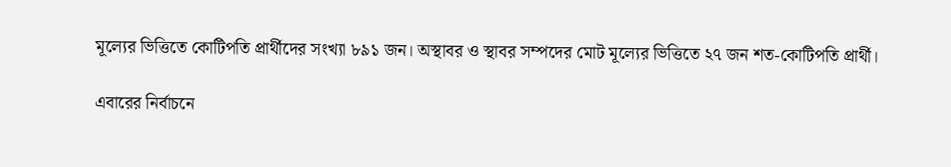মূল্যের ভিত্তিতে কোটিপতি প্রার্থীদের সংখ্যা ৮৯১ জন। অস্থাবর ও স্থাবর সম্পদের মোট মূল্যের ভিত্তিতে ২৭ জন শত-কোটিপতি প্রার্থী।

এবারের নির্বাচনে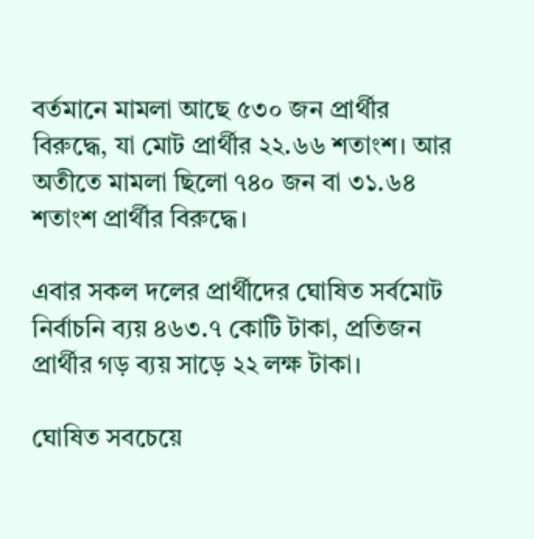বর্তমানে মামলা আছে ৫৩০ জন প্রার্থীর বিরুদ্ধে, যা মোট প্রার্থীর ২২.৬৬ শতাংশ। আর অতীতে মামলা ছিলো ৭৪০ জন বা ৩১.৬৪ শতাংশ প্রার্থীর বিরুদ্ধে।

এবার সকল দলের প্রার্থীদের ঘোষিত সর্বমোট নির্বাচনি ব্যয় ৪৬৩.৭ কোটি টাকা, প্রতিজন প্রার্থীর গড় ব্যয় সাড়ে ২২ লক্ষ টাকা।

ঘোষিত সবচেয়ে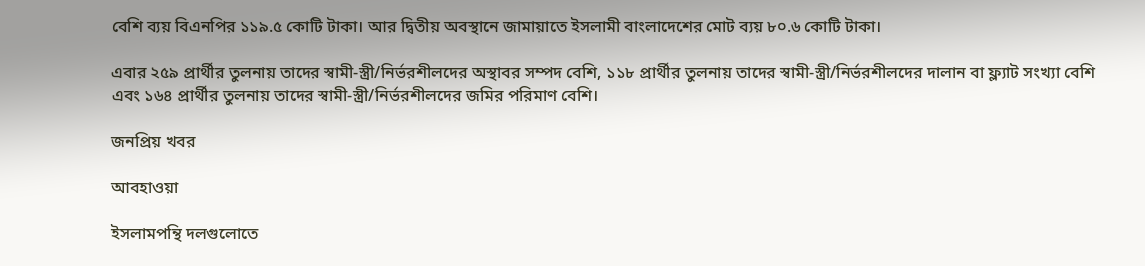বেশি ব্যয় বিএনপির ১১৯.৫ কোটি টাকা। আর দ্বিতীয় অবস্থানে জামায়াতে ইসলামী বাংলাদেশের মোট ব্যয় ৮০.৬ কোটি টাকা।

এবার ২৫৯ প্রার্থীর তুলনায় তাদের স্বামী-স্ত্রী/নির্ভরশীলদের অস্থাবর সম্পদ বেশি, ১১৮ প্রার্থীর তুলনায় তাদের স্বামী-স্ত্রী/নির্ভরশীলদের দালান বা ফ্ল্যাট সংখ্যা বেশি এবং ১৬৪ প্রার্থীর তুলনায় তাদের স্বামী-স্ত্রী/নির্ভরশীলদের জমির পরিমাণ বেশি।

জনপ্রিয় খবর

আবহাওয়া

ইসলামপন্থি দলগুলোতে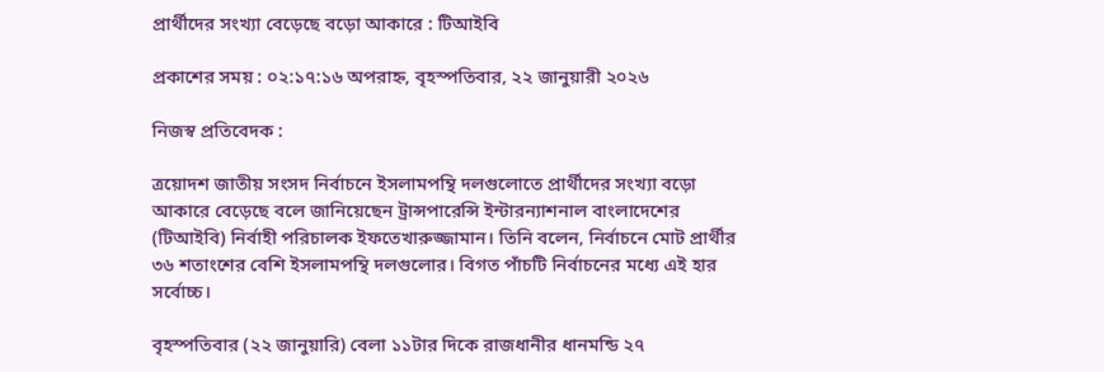প্রার্থীদের সংখ্যা বেড়েছে বড়ো আকারে : টিআইবি

প্রকাশের সময় : ০২:১৭:১৬ অপরাহ্ন, বৃহস্পতিবার, ২২ জানুয়ারী ২০২৬

নিজস্ব প্রতিবেদক :

ত্রয়োদশ জাতীয় সংসদ নির্বাচনে ইসলামপন্থি দলগুলোতে প্রার্থীদের সংখ্যা বড়ো আকারে বেড়েছে বলে জানিয়েছেন ট্রান্সপারেন্সি ইন্টারন্যাশনাল বাংলাদেশের (টিআইবি) নির্বাহী পরিচালক ইফতেখারুজ্জামান। তিনি বলেন, নির্বাচনে মোট প্রার্থীর ৩৬ শতাংশের বেশি ইসলামপন্থি দলগুলোর। বিগত পাঁচটি নির্বাচনের মধ্যে এই হার সর্বোচ্চ।

বৃহস্পতিবার (২২ জানুয়ারি) বেলা ১১টার দিকে রাজধানীর ধানমন্ডি ২৭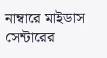নাম্বারে মাইডাস সেন্টারের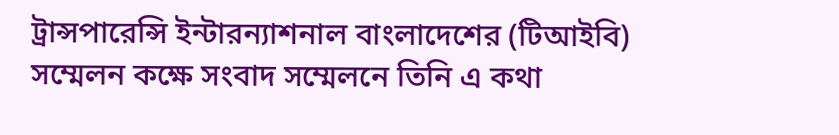ট্রান্সপারেন্সি ইন্টারন্যাশনাল বাংলাদেশের (টিআইবি) সম্মেলন কক্ষে সংবাদ সম্মেলনে তিনি এ কথা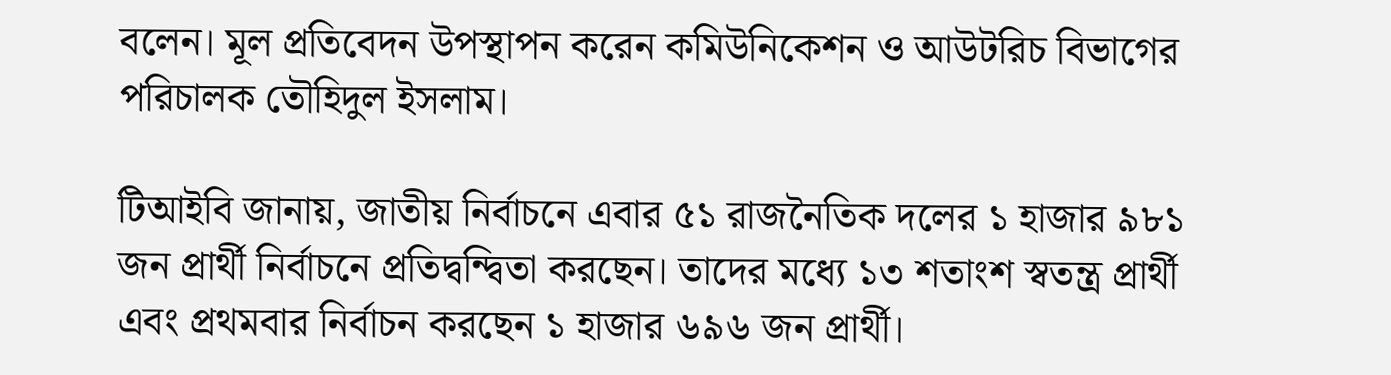বলেন। মূল প্রতিবেদন উপস্থাপন করেন কমিউনিকেশন ও আউটরিচ বিভাগের পরিচালক তৌহিদুল ইসলাম।

টিআইবি জানায়, জাতীয় নির্বাচনে এবার ৫১ রাজনৈতিক দলের ১ হাজার ৯৮১ জন প্রার্থী নির্বাচনে প্রতিদ্বন্দ্বিতা করছেন। তাদের মধ্যে ১৩ শতাংশ স্বতন্ত্র প্রার্থী এবং প্রথমবার নির্বাচন করছেন ১ হাজার ৬৯৬ জন প্রার্থী।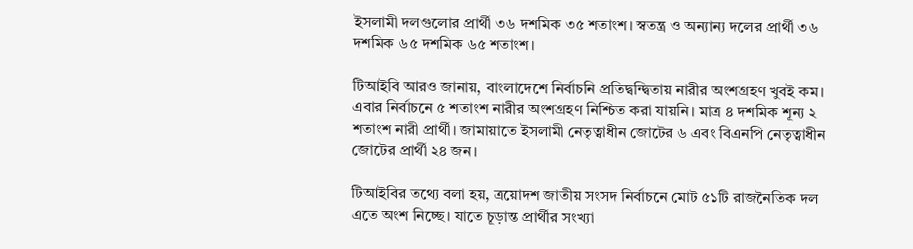ইসলামী দলগুলোর প্রার্থী ৩৬ দশমিক ৩৫ শতাংশ। স্বতন্ত্র ও অন্যান্য দলের প্রার্থী ৩৬ দশমিক ৬৫ দশমিক ৬৫ শতাংশ।

টিআইবি আরও জানায়, বাংলাদেশে নির্বাচনি প্রতিদ্বন্দ্বিতায় নারীর অংশগ্রহণ খুবই কম। এবার নির্বাচনে ৫ শতাংশ নারীর অংশগ্রহণ নিশ্চিত করা যায়নি। মাত্র ৪ দশমিক শূন্য ২ শতাংশ নারী প্রার্থী। জামায়াতে ইসলামী নেতৃত্বাধীন জোটের ৬ এবং বিএনপি নেতৃত্বাধীন জোটের প্রার্থী ২৪ জন।

টিআইবির তথ্যে বলা হয়, ত্রয়োদশ জাতীয় সংসদ নির্বাচনে মোট ৫১টি রাজনৈতিক দল এতে অংশ নিচ্ছে। যাতে চূড়ান্ত প্রার্থীর সংখ্যা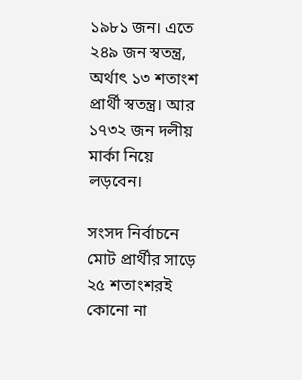১৯৮১ জন। এতে ২৪৯ জন স্বতন্ত্র, অর্থাৎ ১৩ শতাংশ প্রার্থী স্বতন্ত্র। আর ১৭৩২ জন দলীয় মার্কা নিয়ে লড়বেন।

সংসদ নির্বাচনে মোট প্রার্থীর সাড়ে ২৫ শতাংশরই কোনো না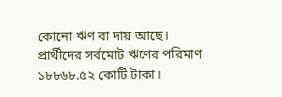কোনো ঋণ বা দায় আছে। প্রার্থীদের সর্বমোট ঋণের পরিমাণ ১৮৮৬৮.৫২ কোটি টাকা।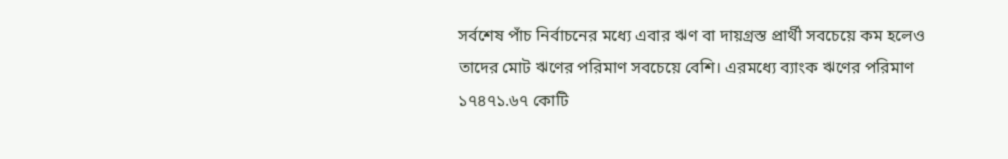সর্বশেষ পাঁচ নির্বাচনের মধ্যে এবার ঋণ বা দায়গ্রস্ত প্রার্থী সবচেয়ে কম হলেও তাদের মোট ঋণের পরিমাণ সবচেয়ে বেশি। এরমধ্যে ব্যাংক ঋণের পরিমাণ ১৭৪৭১.৬৭ কোটি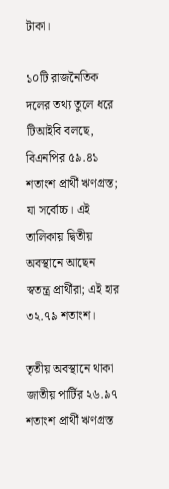টাকা।

১০টি রাজনৈতিক দলের তথ্য তুলে ধরে টিআইবি বলছে, বিএনপির ৫৯.৪১ শতাংশ প্রার্থী ঋণগ্রস্ত; যা সর্বোচ্চ। এই তালিকায় দ্বিতীয় অবস্থানে আছেন স্বতন্ত্র প্রার্থীরা; এই হার ৩২.৭৯ শতাংশ।

তৃতীয় অবস্থানে থাকা জাতীয় পার্টির ২৬.৯৭ শতাংশ প্রার্থী ঋণগ্রস্ত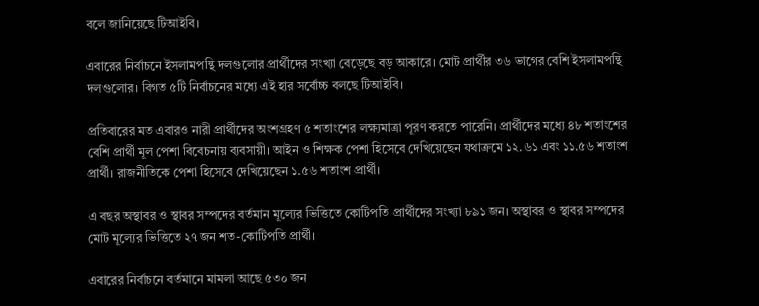বলে জানিয়েছে টিআইবি।

এবারের নির্বাচনে ইসলামপন্থি দলগুলোর প্রার্থীদের সংখ্যা বেড়েছে বড় আকারে। মোট প্রার্থীর ৩৬ ভাগের বেশি ইসলামপন্থি দলগুলোর। বিগত ৫টি নির্বাচনের মধ্যে এই হার সর্বোচ্চ বলছে টিআইবি।

প্রতিবারের মত এবারও নারী প্রার্থীদের অংশগ্রহণ ৫ শতাংশের লক্ষ্যমাত্রা পূরণ করতে পারেনি। প্রার্থীদের মধ্যে ৪৮ শতাংশের বেশি প্রার্থী মূল পেশা বিবেচনায় ব্যবসায়ী। আইন ও শিক্ষক পেশা হিসেবে দেখিয়েছেন যথাক্রমে ১২.৬১ এবং ১১.৫৬ শতাংশ প্রার্থী। রাজনীতিকে পেশা হিসেবে দেখিয়েছেন ১.৫৬ শতাংশ প্রার্থী।

এ বছর অস্থাবর ও স্থাবর সম্পদের বর্তমান মূল্যের ভিত্তিতে কোটিপতি প্রার্থীদের সংখ্যা ৮৯১ জন। অস্থাবর ও স্থাবর সম্পদের মোট মূল্যের ভিত্তিতে ২৭ জন শত-কোটিপতি প্রার্থী।

এবারের নির্বাচনে বর্তমানে মামলা আছে ৫৩০ জন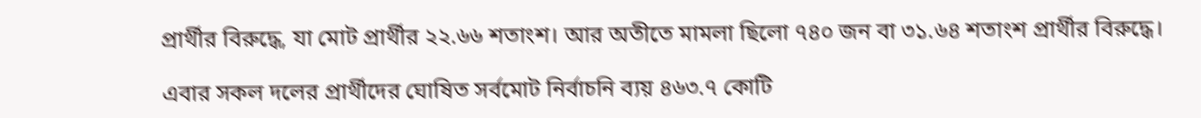প্রার্থীর বিরুদ্ধে, যা মোট প্রার্থীর ২২.৬৬ শতাংশ। আর অতীতে মামলা ছিলো ৭৪০ জন বা ৩১.৬৪ শতাংশ প্রার্থীর বিরুদ্ধে।

এবার সকল দলের প্রার্থীদের ঘোষিত সর্বমোট নির্বাচনি ব্যয় ৪৬৩.৭ কোটি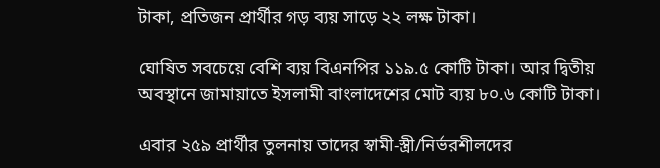টাকা, প্রতিজন প্রার্থীর গড় ব্যয় সাড়ে ২২ লক্ষ টাকা।

ঘোষিত সবচেয়ে বেশি ব্যয় বিএনপির ১১৯.৫ কোটি টাকা। আর দ্বিতীয় অবস্থানে জামায়াতে ইসলামী বাংলাদেশের মোট ব্যয় ৮০.৬ কোটি টাকা।

এবার ২৫৯ প্রার্থীর তুলনায় তাদের স্বামী-স্ত্রী/নির্ভরশীলদের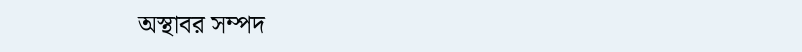অস্থাবর সম্পদ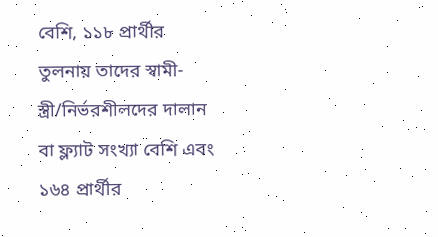বেশি, ১১৮ প্রার্থীর তুলনায় তাদের স্বামী-স্ত্রী/নির্ভরশীলদের দালান বা ফ্ল্যাট সংখ্যা বেশি এবং ১৬৪ প্রার্থীর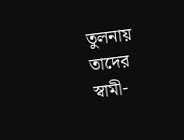তুলনায় তাদের স্বামী-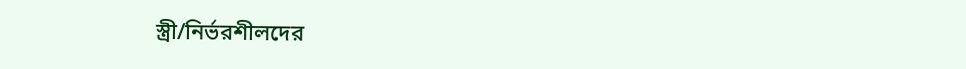স্ত্রী/নির্ভরশীলদের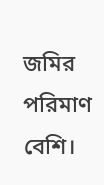জমির পরিমাণ বেশি।